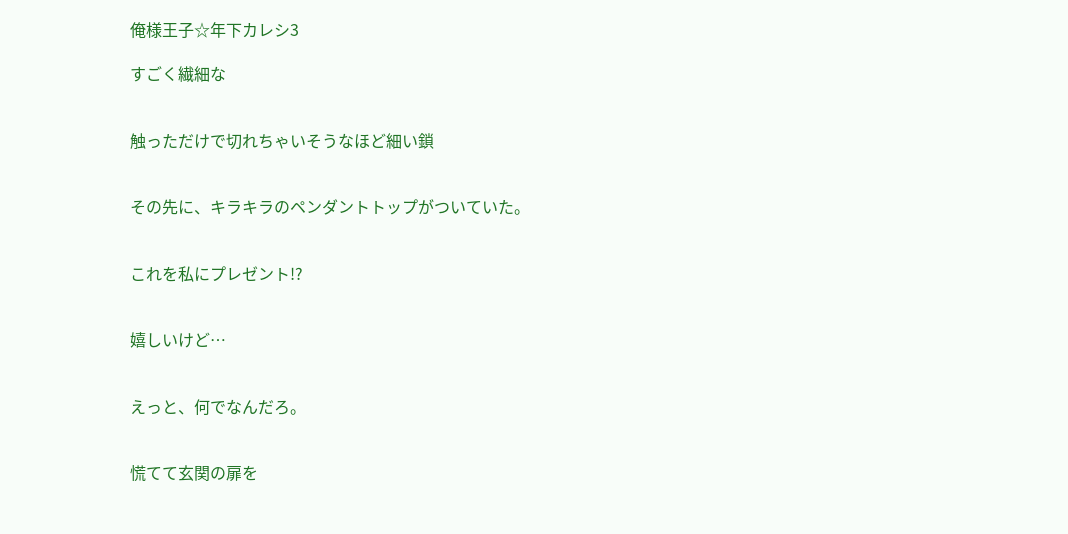俺様王子☆年下カレシ3

すごく繊細な


触っただけで切れちゃいそうなほど細い鎖


その先に、キラキラのペンダントトップがついていた。


これを私にプレゼント!?


嬉しいけど…


えっと、何でなんだろ。


慌てて玄関の扉を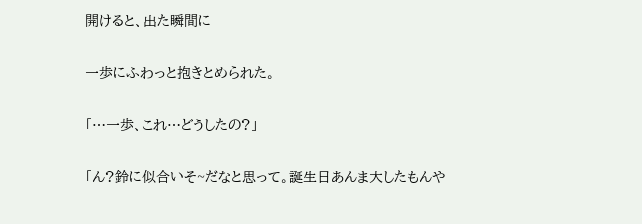開けると、出た瞬間に


一歩にふわっと抱きとめられた。


「…一歩、これ…どうしたの?」


「ん?鈴に似合いそ~だなと思って。誕生日あんま大したもんや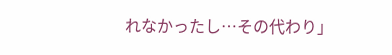れなかったし…その代わり」